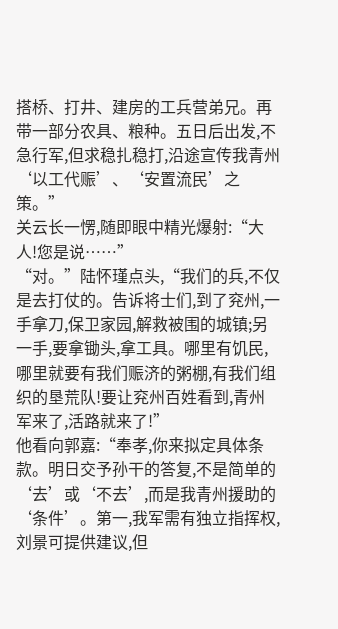搭桥、打井、建房的工兵营弟兄。再带一部分农具、粮种。五日后出发,不急行军,但求稳扎稳打,沿途宣传我青州‘以工代赈’、‘安置流民’之策。”
关云长一愣,随即眼中精光爆射:“大人!您是说……”
“对。”陆怀瑾点头,“我们的兵,不仅是去打仗的。告诉将士们,到了兖州,一手拿刀,保卫家园,解救被围的城镇;另一手,要拿锄头,拿工具。哪里有饥民,哪里就要有我们赈济的粥棚,有我们组织的垦荒队!要让兖州百姓看到,青州军来了,活路就来了!”
他看向郭嘉:“奉孝,你来拟定具体条款。明日交予孙干的答复,不是简单的‘去’或‘不去’,而是我青州援助的‘条件’。第一,我军需有独立指挥权,刘景可提供建议,但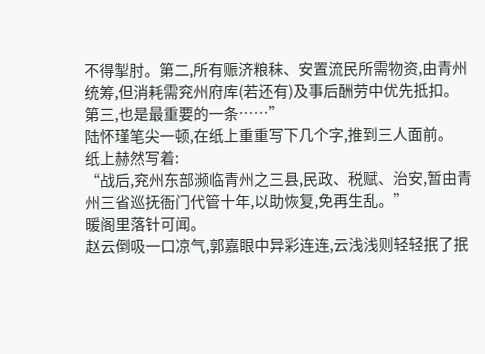不得掣肘。第二,所有赈济粮秣、安置流民所需物资,由青州统筹,但消耗需兖州府库(若还有)及事后酬劳中优先抵扣。第三,也是最重要的一条……”
陆怀瑾笔尖一顿,在纸上重重写下几个字,推到三人面前。
纸上赫然写着:
“战后,兖州东部濒临青州之三县,民政、税赋、治安,暂由青州三省巡抚衙门代管十年,以助恢复,免再生乱。”
暖阁里落针可闻。
赵云倒吸一口凉气,郭嘉眼中异彩连连,云浅浅则轻轻抿了抿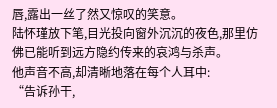唇,露出一丝了然又惊叹的笑意。
陆怀瑾放下笔,目光投向窗外沉沉的夜色,那里仿佛已能听到远方隐约传来的哀鸿与杀声。
他声音不高,却清晰地落在每个人耳中:
“告诉孙干,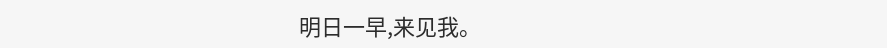明日一早,来见我。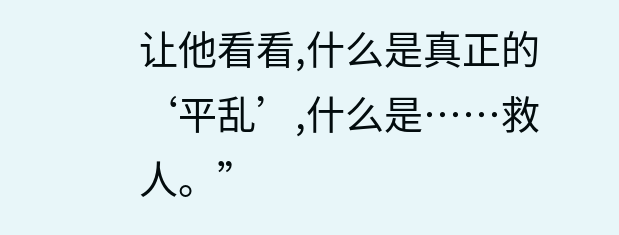让他看看,什么是真正的‘平乱’,什么是……救人。”